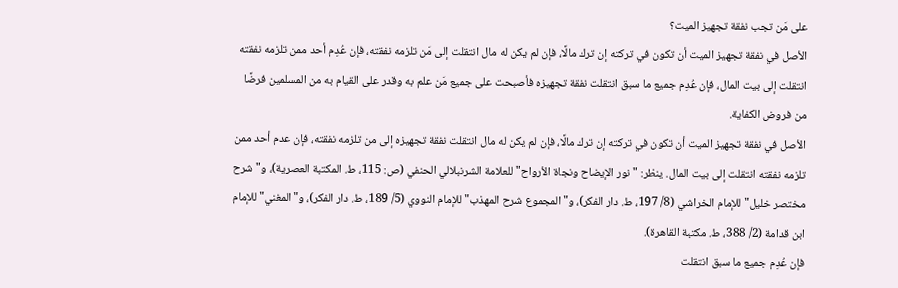على مَن تجب نفقة تجهيز الميت؟
الأصل في نفقة تجهيز الميت أن تكون في تركته إن ترك مالًا، فإن لم يكن له مال انتقلت إلى مَن تلزمه نفقته، فإن عُدِم أحد ممن تلزمه نفقته انتقلت إلى بيت المال، فإن عُدِم جميع ما سبق انتقلت نفقة تجهيزه فأصبحت على جميع مَن علم به وقدر على القيام به من المسلمين فرضًا من فروض الكفاية.
الأصل في نفقة تجهيز الميت أن تكون في تركته إن ترك مالًا، فإن لم يكن له مال انتقلت نفقة تجهيزه إلى من تلزمه نفقته، فإن عدم أحد ممن تلزمه نفقته انتقلت إلى بيت المال. ينظر: "نور الإيضاح ونجاة الأرواح" للعلامة الشرنبلالي الحنفي (ص: 115، ط. المكتبة العصرية)، و"شرح مختصر خليل" للإمام الخراشي (8/ 197، ط. دار الفكر)، و"المجموع شرح المهذب" للإمام النووي (5/ 189، ط. دار الفكر)، و"المغني" للإمام ابن قدامة (2/ 388، ط. مكتبة القاهرة).
فإن عُدِم جميع ما سبق انتقلت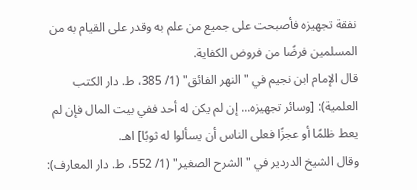نفقة تجهيزه فأصبحت على جميع من علم به وقدر على القيام به من المسلمين فرضًا من فروض الكفاية.
قال الإمام ابن نجيم في "النهر الفائق" (1/ 385، ط. دار الكتب العلمية): [وسائر تجهيزه... إن لم يكن له أحد ففي بيت المال فإن لم يعط ظلمًا أو عجزًا فعلى الناس أن يسألوا له ثوبًا] اهـ.
وقال الشيخ الدردير في "الشرح الصغير" (1/ 552، ط. دار المعارف):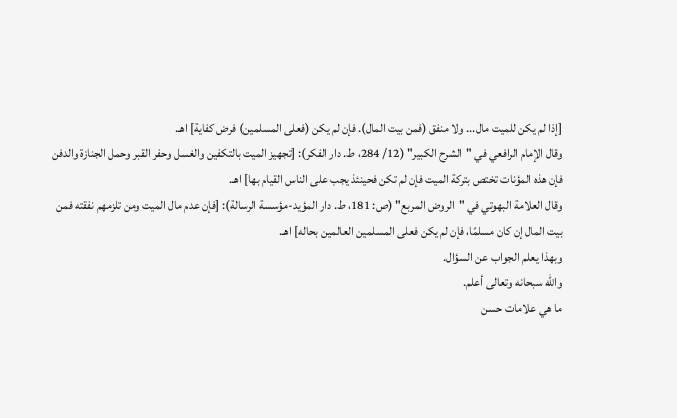[إذا لم يكن للميت مال... ولا منفق (فمن بيت المال). فإن لم يكن (فعلى المسلمين) فرض كفاية] اهـ.
وقال الإمام الرافعي في "الشرح الكبير" (12/ 284، ط. دار الفكر): [تجهيز الميت بالتكفين والغسل وحفر القبر وحمل الجنازة والدفن فإن هذه المؤنات تختص بتركة الميت فإن لم تكن فحينئذ يجب على الناس القيام بها] اهـ.
وقال العلامة البهوتي في "الروض المربع" (ص: 181، ط. دار المؤيد-مؤسسة الرسالة): [فإن عدم مال الميت ومن تلزمهم نفقته فمن بيت المال إن كان مسلمًا، فإن لم يكن فعلى المسلمين العالمين بحاله] اهـ.
وبهذا يعلم الجواب عن السؤال.
والله سبحانه وتعالى أعلم.
ما هي علامات حسن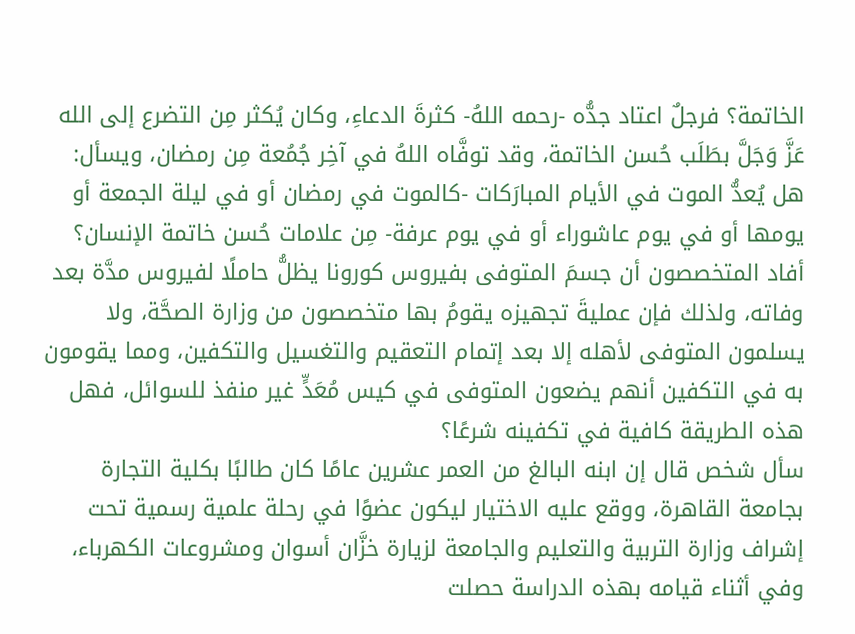الخاتمة؟ فرجلٌ اعتاد جدُّه -رحمه اللهُ- كثرةَ الدعاءِ، وكان يُكثر مِن التضرع إلى الله عَزَّ وَجَلَّ بطَلَب حُسن الخاتمة، وقد توفَّاه اللهُ في آخِر جُمُعة مِن رمضان، ويسأل: هل يُعدُّ الموت في الأيام المبارَكات -كالموت في رمضان أو في ليلة الجمعة أو يومها أو في يوم عاشوراء أو في يوم عرفة- مِن علامات حُسن خاتمة الإنسان؟
أفاد المتخصصون أن جسمَ المتوفى بفيروس كورونا يظلُّ حاملًا لفيروس مدَّة بعد وفاته، ولذلك فإن عمليةَ تجهيزه يقومُ بها متخصصون من وزارة الصحَّة، ولا يسلمون المتوفى لأهله إلا بعد إتمام التعقيم والتغسيل والتكفين، ومما يقومون به في التكفين أنهم يضعون المتوفى في كيس مُعَدٍّ غير منفذ للسوائل، فهل هذه الطريقة كافية في تكفينه شرعًا؟
سأل شخص قال إن ابنه البالغ من العمر عشرين عامًا كان طالبًا بكلية التجارة بجامعة القاهرة، ووقع عليه الاختيار ليكون عضوًا في رحلة علمية رسمية تحت إشراف وزارة التربية والتعليم والجامعة لزيارة خزَّان أسوان ومشروعات الكهرباء، وفي أثناء قيامه بهذه الدراسة حصلت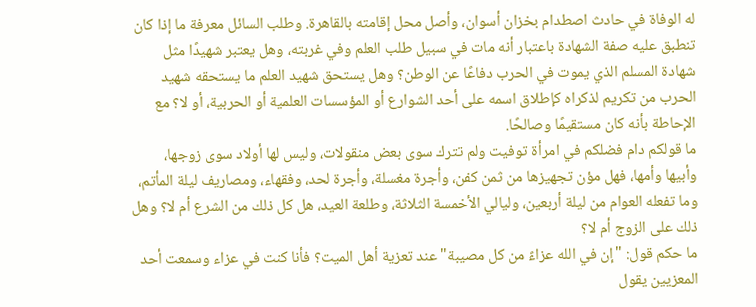له الوفاة في حادث اصطدام بخزان أسوان، وأصل محل إقامته بالقاهرة. وطلب السائل معرفة ما إذا كان تنطبق عليه صفة الشهادة باعتبار أنه مات في سبيل طلب العلم وفي غربته، وهل يعتبر شهيدًا مثل شهادة المسلم الذي يموت في الحرب دفاعًا عن الوطن؟ وهل يستحق شهيد العلم ما يستحقه شهيد الحرب من تكريم لذكراه كإطلاق اسمه على أحد الشوارع أو المؤسسات العلمية أو الحربية، أو لا؟ مع الإحاطة بأنه كان مستقيمًا وصالحًا.
ما قولكم دام فضلكم في امرأة توفيت ولم تترك سوى بعض منقولات، وليس لها أولاد سوى زوجها، وأبيها وأمها، فهل مؤن تجهيزها من ثمن كفن، وأجرة مغسلة، وأجرة لحد، وفقهاء، ومصاريف ليلة المأتم، وما تفعله العوام من ليلة أربعين، وليالي الأخمسة الثلاثة، وطلعة العيد، هل كل ذلك من الشرع أم لا؟ وهل ذلك على الزوج أم لا؟
ما حكم قول: "إن في الله عزاءً من كل مصيبة" عند تعزية أهل الميت؟ فأنا كنت في عزاء وسمعت أحد المعزيين يقول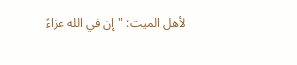لأهل الميت: "إن في الله عزاءً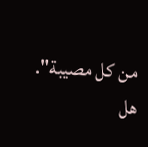من كل مصيبة".
هل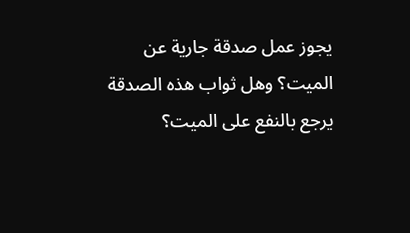يجوز عمل صدقة جارية عن الميت؟ وهل ثواب هذه الصدقة يرجع بالنفع على الميت؟